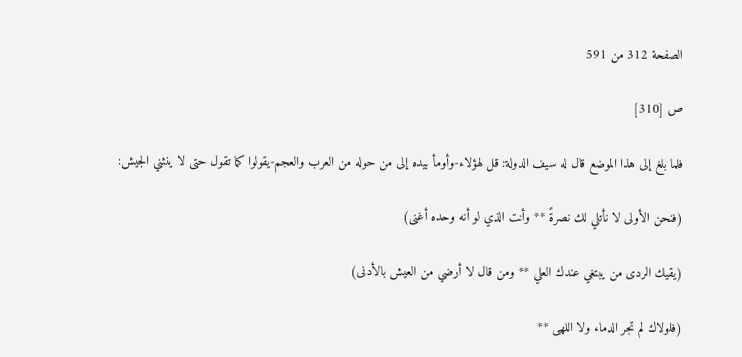الصفحة 312 من 591

ص [310]

فلما بلغ إلى هذا الموضع قال له سيف الدولة: قل لهؤلاء-وأومأ بيده إلى من حوله من العرب والعجم-يقولوا كما تقول حتى لا ينثني الجيش:

(فنحن الأولى لا نأتلي لك نصرةً ** وأنت الذي لو أنه وحده أغنى)

(يقيك الردى من يبتغي عندك العلي ** ومن قال لا أرضي من العيش بالأدنى)

(فلولاك لم تجر الدماء ولا اللهى **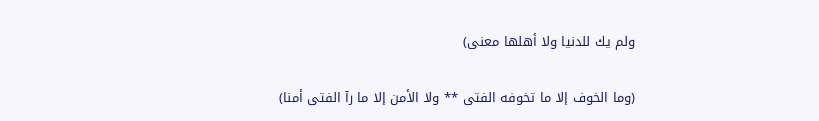ولم يك للدنيا ولا أهلها معنى)

(وما الخوف إلا ما تخوفه الفتى ** ولا الأمن إلا ما رآ الفتى أمنا)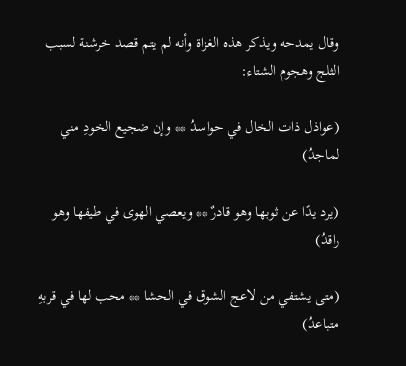وقال يمدحه ويذكر هذه الغزاة وأنه لم يتم قصد خرشنة لسبب الثلج وهجوم الشتاء:

(عواذل ذات الخال في حواسدُ ** وإن ضجيع الخودِ مني لماجدُ)

(يرد يدًا عن ثوبها وهو قادرٌ ** ويعصي الهوى في طيفها وهو راقدُ)

(متى يشتفي من لاعج الشوق في الحشا ** محب لها في قربهِ متباعدُ)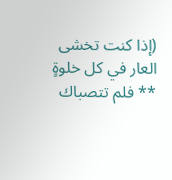(إذا كنت تخشى العار في كل خلوةٍ ** فلم تتصباك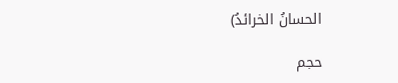الحسانُ الخرائدُ)

حجم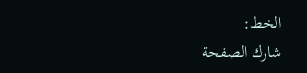الخط:
شارك الصفحة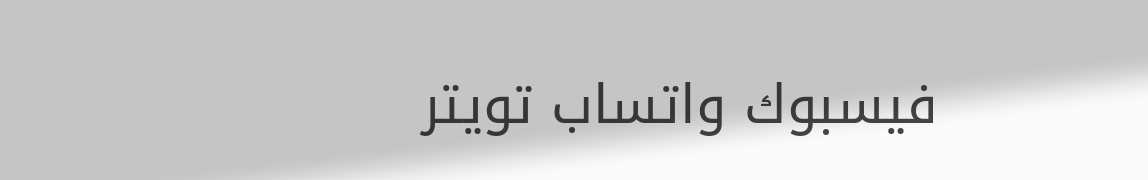فيسبوك واتساب تويتر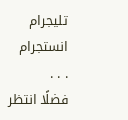تليجرام انستجرام
. . .
فضلًا انتظر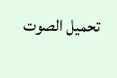تحميل الصوت